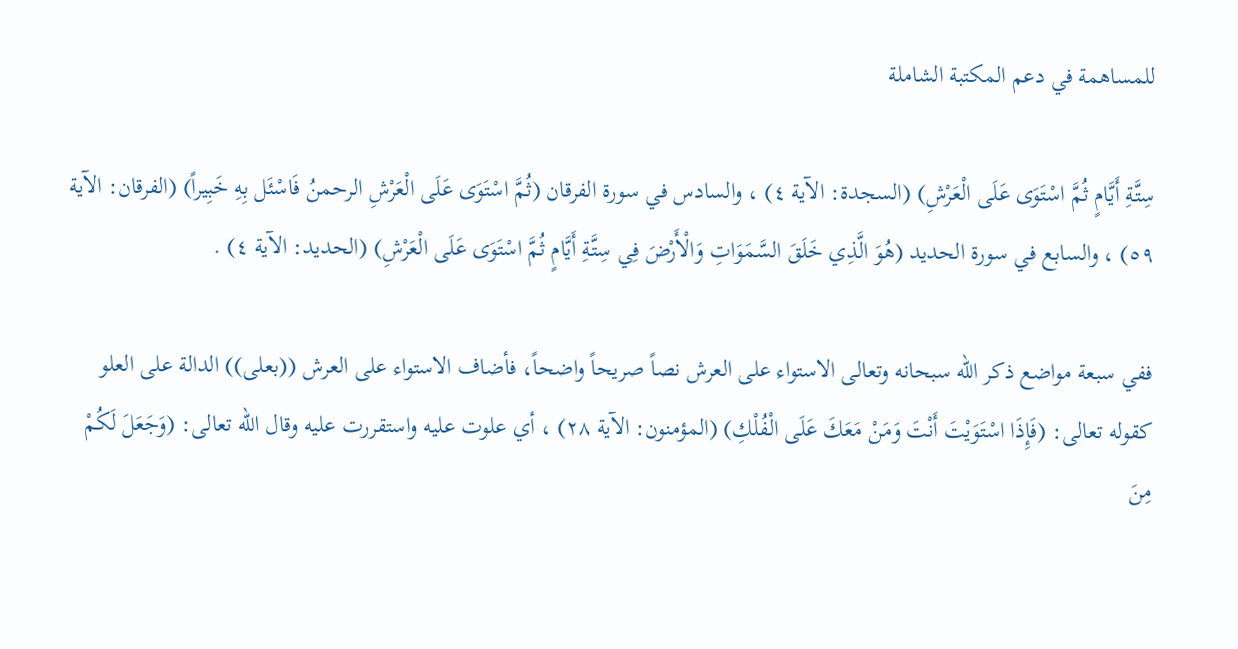للمساهمة في دعم المكتبة الشاملة

سِتَّةِ أَيَّامٍ ثُمَّ اسْتَوَى عَلَى الْعَرْشِ) (السجدة: الآية ٤) ، والسادس في سورة الفرقان (ثُمَّ اسْتَوَى عَلَى الْعَرْشِ الرحمنُ فَاسْئَل بِهِ خَبِيراً) (الفرقان: الآية ٥٩) ، والسابع في سورة الحديد (هُوَ الَّذِي خَلَقَ السَّمَوَاتِ وَالْأَرْضَ فِي سِتَّةِ أَيَّامٍ ثُمَّ اسْتَوَى عَلَى الْعَرْشِ) (الحديد: الآية ٤) .

ففي سبعة مواضع ذكر الله سبحانه وتعالى الاستواء على العرش نصاً صريحاً واضحاً، فأضاف الاستواء على العرش ((بعلى)) الدالة على العلو كقوله تعالى: (فَإِذَا اسْتَوَيْتَ أَنْتَ وَمَنْ مَعَكَ عَلَى الْفُلْكِ) (المؤمنون: الآية ٢٨) ، أي علوت عليه واستقررت عليه وقال الله تعالى: (وَجَعَلَ لَكُمْ مِنَ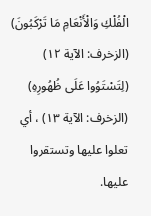الْفُلْكِ وَالْأَنْعَامِ مَا تَرْكَبُونَ) (الزخرف: الآية ١٢) (لِتَسْتَوُوا عَلَى ظُهُورِهِ) (الزخرف: الآية ١٣) ، أي تعلوا عليها وتستقروا عليها.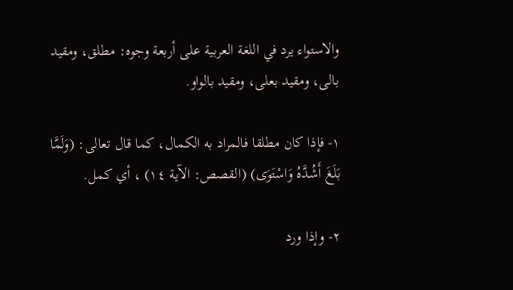والاستواء يرد في اللغة العربية على أربعة وجوه: مطلق، ومقيد بالى، ومقيد بعلى، ومقيد بالواو.

١- فإذا كان مطلقا فالمراد به الكمال، كما قال تعالى: (وَلَمَّا بَلَغَ أَشُدَّهُ وَاسْتَوَى) (القصص: الآية ١٤) ، أي كمل.

٢- وإذا ورد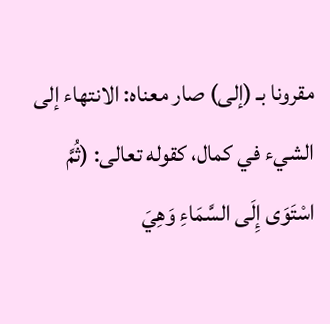مقرونا بـ (إلى) صار معناه: الانتهاء إلى الشيء في كمال، كقوله تعالى: (ثُمَّ اسْتَوَى إِلَى السَّمَاءِ وَهِيَ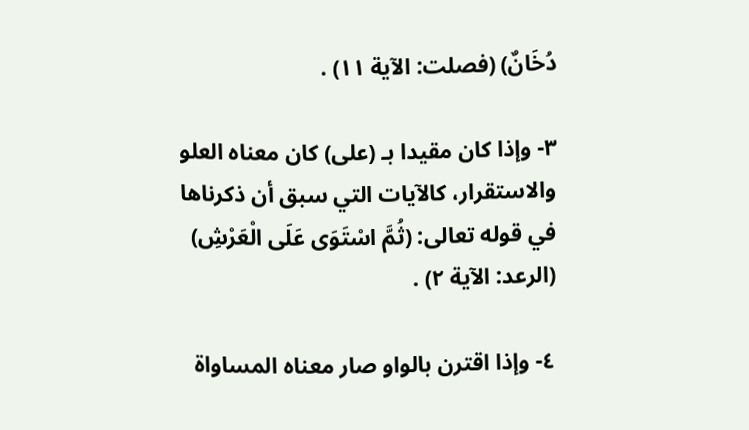دُخَانٌ) (فصلت: الآية ١١) .

٣- وإذا كان مقيدا بـ (على) كان معناه العلو والاستقرار، كالآيات التي سبق أن ذكرناها في قوله تعالى: (ثُمَّ اسْتَوَى عَلَى الْعَرْشِ) (الرعد: الآية ٢) .

٤- وإذا اقترن بالواو صار معناه المساواة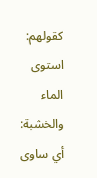كقولهم: استوى الماء والخشبة: أي ساوى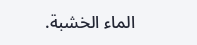الماء الخشبة.